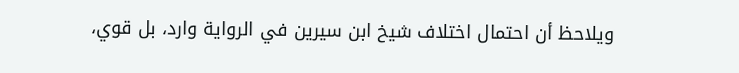ويلاحظ أن احتمال اختلاف شيخ ابن سيرين في الرواية وارد، بل قوي،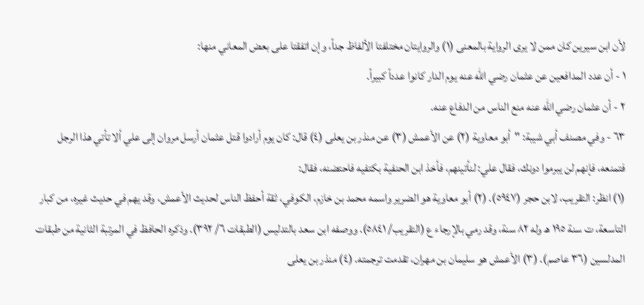لأن ابن سيرين كان ممن لا يرى الرواية بالمعنى (١) والروايتان مختلفتا الألفاظ جداً، وإن اتفقتا على بعض المعاني منها:
١ - أن عدد المدافعين عن عثمان رضي الله عنه يوم الدار كانوا عدداً كبيراً.
٢ - أن عثمان رضي الله عنه منع الناس من الدفاع عنه.
٦٣ - وفي مصنف أبي شيبة: "أبو معاوية (٢) عن الأعمش (٣) عن منذر بن يعلى (٤) قال: كان يوم أرادوا قتل عثمان أرسل مروان إلى علي ألا تأتي هذا الرجل فتمنعه، فإنهم لن يبرموا دونك، فقال علي: لنأتينهم، فأخذ ابن الحنفية بكتفيه فاحتضنه، فقال:
(١) انظر: التقريب، لابن حجر (٥٩٤٧). (٢) أبو معاوية هو الضرير واسمه محمد بن خازم، الكوفي، ثقة أحفظ الناس لحديث الأعمش، وقد يهم في حديث غيره، من كبار التاسعة، ت سنة ١٩٥ هـ وله ٨٢ سنة، وقد رمي بالإرجاء ع (التقريب/ ٥٨٤١). ووصفه ابن سعد بالتدليس (الطبقات ٦/ ٣٩٢). وذكره الحافظ في المرتبة الثانية من طبقات المدلسين (٣٦ عاصم). (٣) الأعمش هو سليمان بن مهران، تقدمت ترجمته. (٤) منذر بن يعلى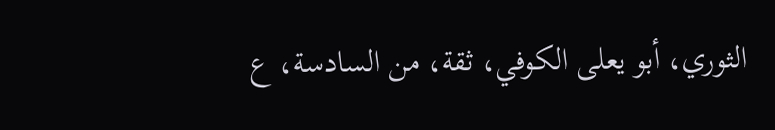الثوري، أبو يعلى الكوفي، ثقة، من السادسة، ع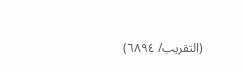(التقريب/ ٦٨٩٤)